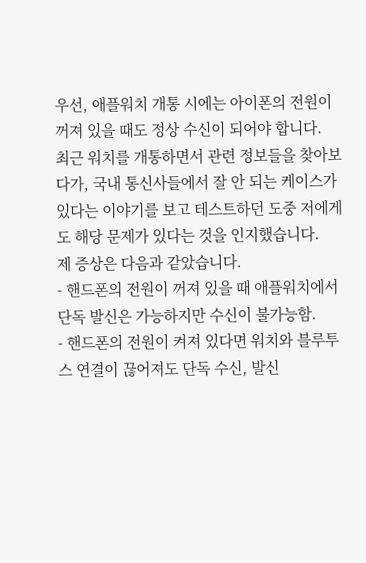우선, 애플워치 개통 시에는 아이폰의 전원이 꺼져 있을 때도 정상 수신이 되어야 합니다.
최근 워치를 개통하면서 관련 정보들을 찾아보다가, 국내 통신사들에서 잘 안 되는 케이스가 있다는 이야기를 보고 테스트하던 도중 저에게도 해당 문제가 있다는 것을 인지했습니다.
제 증상은 다음과 같았습니다.
- 핸드폰의 전원이 꺼져 있을 때 애플워치에서 단독 발신은 가능하지만 수신이 불가능함.
- 핸드폰의 전원이 켜져 있다면 워치와 블루투스 연결이 끊어져도 단독 수신, 발신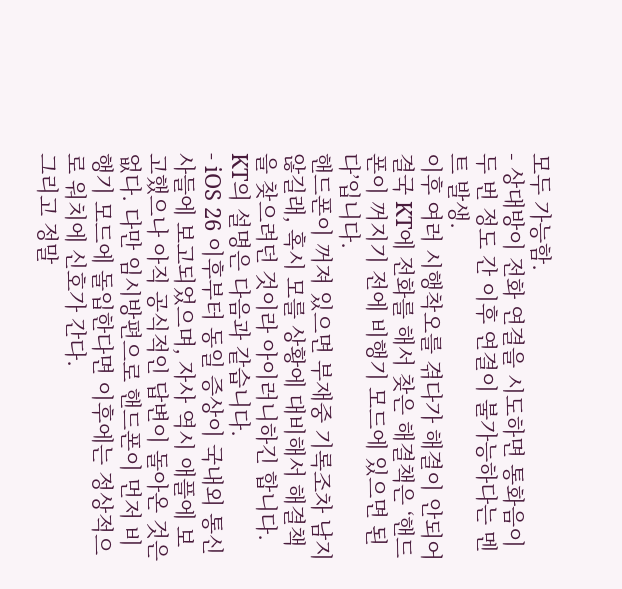모두 가능함.
- 상대방이 전화 연결을 시도하면 통화음이 두 번 정도 간 이후 연결이 불가능하다는 멘트 발생.
이후 여러 시행착오를 겪다가 해결이 안되어 결국 KT에 전화를 해서 찾은 해결책은 ‘핸드폰이 꺼지기 전에 비행기 모드에 있으면 된다’입니다.
핸드폰이 꺼져 있으면 부재중 기록조차 남지 않길래, 혹시 모를 상황에 대비해서 해결책을 찾으려던 것이라 아이러니하긴 합니다.
KT의 설명은 다음과 같습니다.
- iOS 26 이후부터 동일 증상이 국내외 통신사들에 보고되었으며, 자사 역시 애플에 보고했으나 아직 공식적인 답변이 돌아온 것은 없다. 다만 임시방편으로 핸드폰이 먼저 비행기 모드에 돌입한다면 이후에는 정상적으로 워치에 신호가 간다.
그리고 정말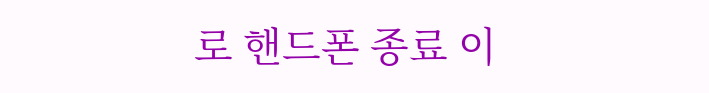로 핸드폰 종료 이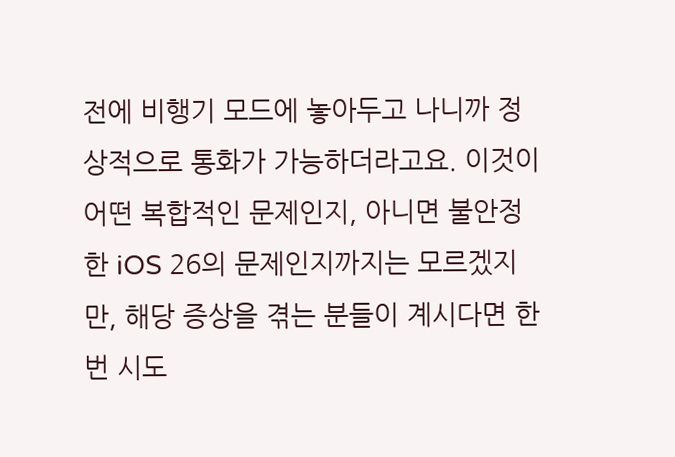전에 비행기 모드에 놓아두고 나니까 정상적으로 통화가 가능하더라고요. 이것이 어떤 복합적인 문제인지, 아니면 불안정한 iOS 26의 문제인지까지는 모르겠지만, 해당 증상을 겪는 분들이 계시다면 한번 시도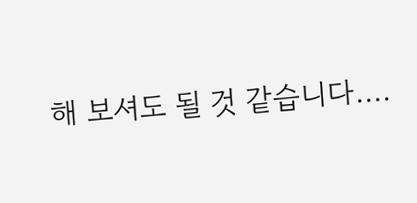해 보셔도 될 것 같습니다....